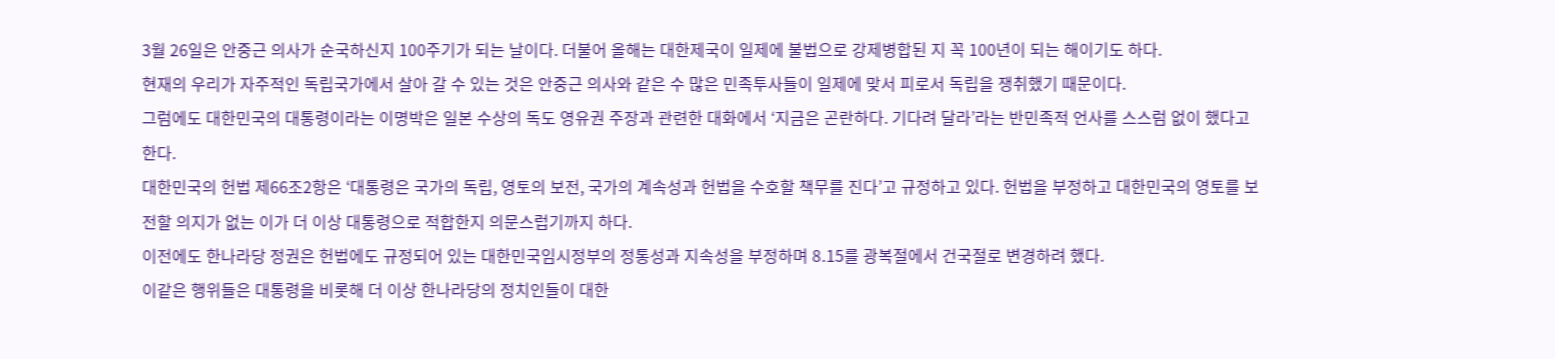3월 26일은 안중근 의사가 순국하신지 100주기가 되는 날이다. 더불어 올해는 대한제국이 일제에 불법으로 강제병합된 지 꼭 100년이 되는 해이기도 하다.
현재의 우리가 자주적인 독립국가에서 살아 갈 수 있는 것은 안중근 의사와 같은 수 많은 민족투사들이 일제에 맞서 피로서 독립을 쟁취했기 때문이다.
그럼에도 대한민국의 대통령이라는 이명박은 일본 수상의 독도 영유권 주장과 관련한 대화에서 ‘지금은 곤란하다. 기다려 달라’라는 반민족적 언사를 스스럼 없이 했다고 한다.
대한민국의 헌법 제66조2항은 ‘대통령은 국가의 독립, 영토의 보전, 국가의 계속성과 헌법을 수호할 책무를 진다’고 규정하고 있다. 헌법을 부정하고 대한민국의 영토를 보전할 의지가 없는 이가 더 이상 대통령으로 적합한지 의문스럽기까지 하다.
이전에도 한나라당 정권은 헌법에도 규정되어 있는 대한민국임시정부의 정통성과 지속성을 부정하며 8․15를 광복절에서 건국절로 변경하려 했다.
이같은 행위들은 대통령을 비롯해 더 이상 한나라당의 정치인들이 대한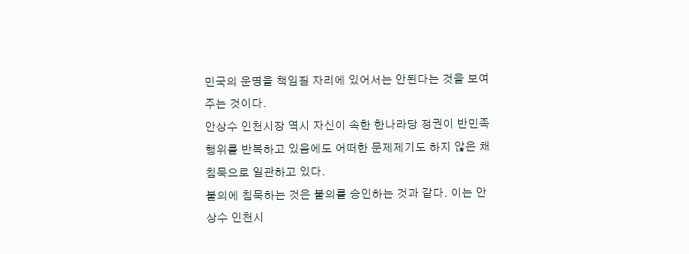민국의 운명을 책임질 자리에 있어서는 안된다는 것을 보여주는 것이다.
안상수 인천시장 역시 자신이 속한 한나라당 정권이 반민족 행위를 반복하고 있음에도 어떠한 문제제기도 하지 않은 채 침묵으로 일관하고 있다.
불의에 침묵하는 것은 불의를 승인하는 것과 같다. 이는 안상수 인천시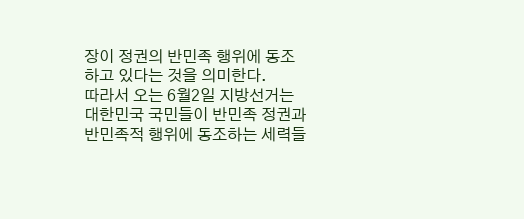장이 정권의 반민족 행위에 동조하고 있다는 것을 의미한다.
따라서 오는 6월2일 지방선거는 대한민국 국민들이 반민족 정권과 반민족적 행위에 동조하는 세력들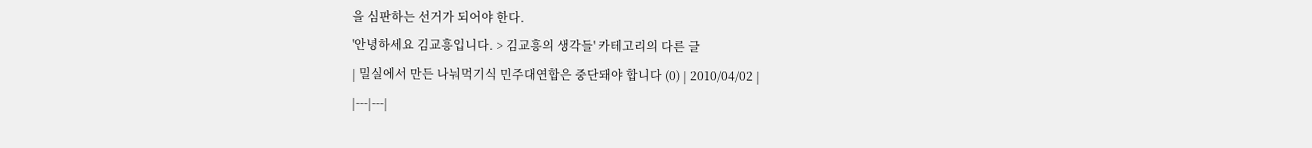을 심판하는 선거가 되어야 한다.
'안녕하세요 김교흥입니다. > 김교흥의 생각들' 카테고리의 다른 글
| 밀실에서 만든 나눠먹기식 민주대연합은 중단돼야 합니다 (0) | 2010/04/02 |
|---|---|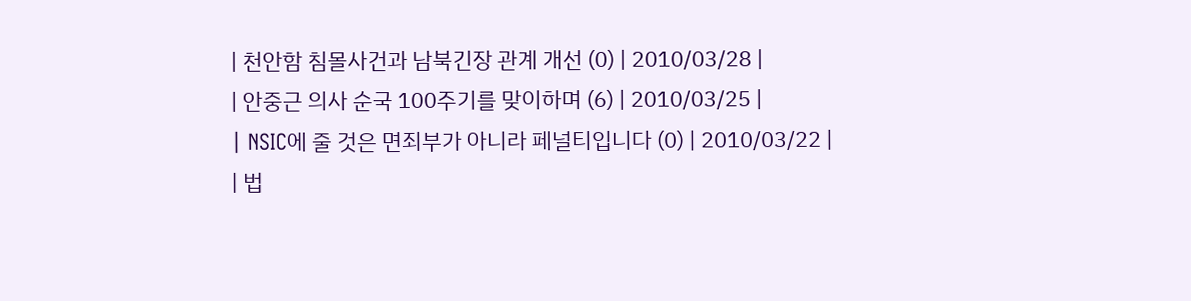| 천안함 침몰사건과 남북긴장 관계 개선 (0) | 2010/03/28 |
| 안중근 의사 순국 100주기를 맞이하며 (6) | 2010/03/25 |
| NSIC에 줄 것은 면죄부가 아니라 페널티입니다 (0) | 2010/03/22 |
| 법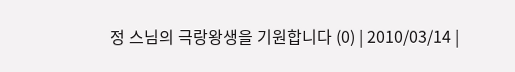정 스님의 극랑왕생을 기원합니다 (0) | 2010/03/14 |